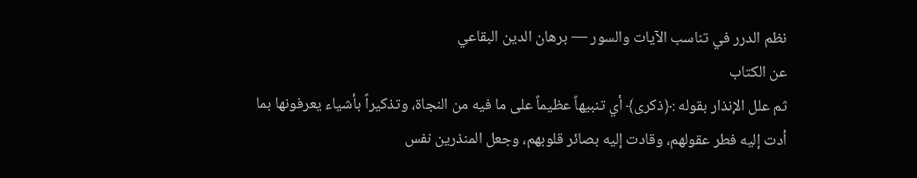نظم الدرر في تناسب الآيات والسور — برهان الدين البقاعي
عن الكتاب
ثم علل الإنذار بقوله :﴿ذكرى﴾ أي تنبيهاً عظيماً على ما فيه من النجاة، وتذكيراً بأشياء يعرفونها بما أدت إليه فطر عقولهم، وقادت إليه بصائر قلوبهم، وجعل المنذرين نفس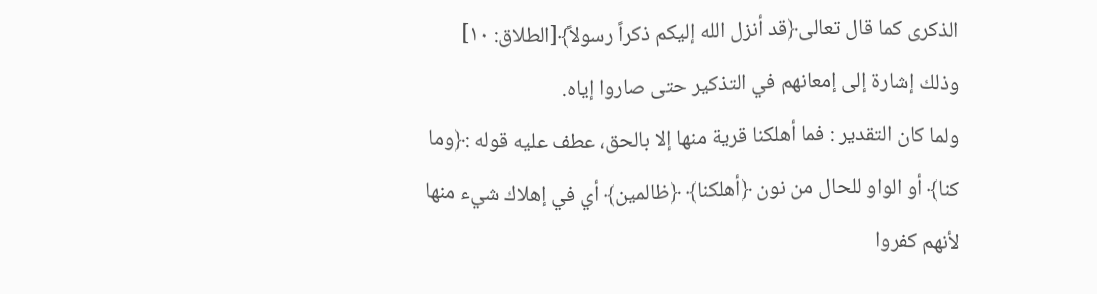الذكرى كما قال تعالى﴿قد أنزل الله إليكم ذكراً رسولاً﴾[الطلاق: ١٠] وذلك إشارة إلى إمعانهم في التذكير حتى صاروا إياه.
ولما كان التقدير : فما أهلكنا قرية منها إلا بالحق، عطف عليه قوله :﴿وما كنا﴾ أو الواو للحال من نون ﴿أهلكنا﴾ ﴿ظالمين﴾ أي في إهلاك شيء منها لأنهم كفروا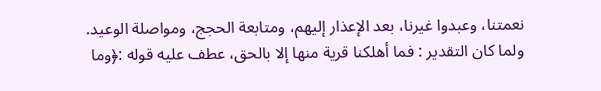نعمتنا، وعبدوا غيرنا، بعد الإعذار إليهم، ومتابعة الحجج، ومواصلة الوعيد.
ولما كان التقدير : فما أهلكنا قرية منها إلا بالحق، عطف عليه قوله :﴿وما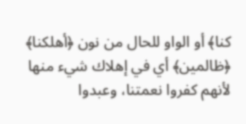كنا﴾ أو الواو للحال من نون ﴿أهلكنا﴾ ﴿ظالمين﴾ أي في إهلاك شيء منها لأنهم كفروا نعمتنا، وعبدوا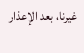غيرنا، بعد الإعذار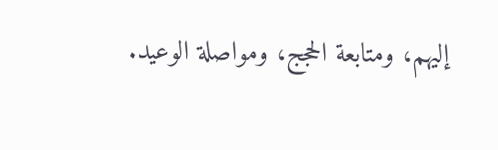إليهم، ومتابعة الحجج، ومواصلة الوعيد.